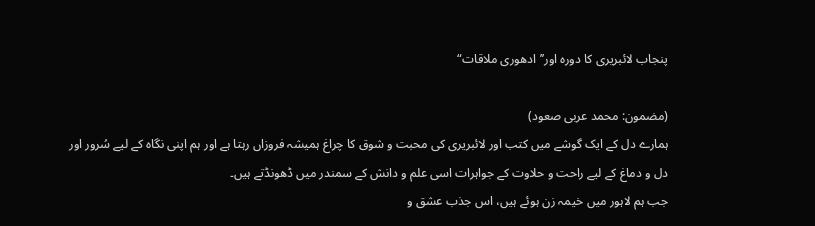پنجاب لائبریری کا دورہ اور’’ادھوری ملاقات“

(مضمون: محمد عربی صعود)
ہمارے دل کے ایک گوشے میں کتب اور لائبریری کی محبت و شوق کا چراغ ہمیشہ فروزاں رہتا ہے اور ہم اپنی نگاہ کے لیے سُرور اور دل و دماغ کے لیے راحت و حلاوت کے جواہرات اسی علم و دانش کے سمندر میں ڈھونڈتے ہیں۔
جب ہم لاہور میں خیمہ زن ہوئے ہیں، اس جذب عشق و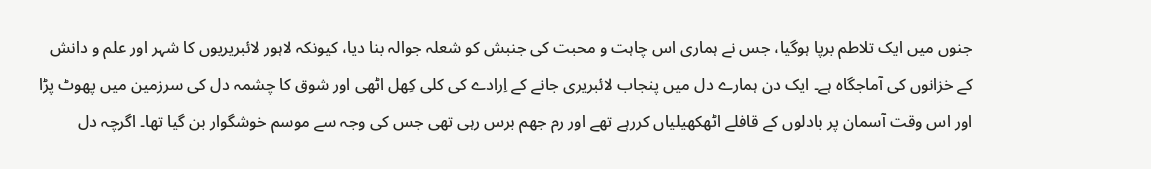جنوں میں ایک تلاطم برپا ہوگیا، جس نے ہماری اس چاہت و محبت کی جنبش کو شعلہ جوالہ بنا دیا، کیونکہ لاہور لائبریریوں کا شہر اور علم و دانش کے خزانوں کی آماجگاہ ہے۔ ایک دن ہمارے دل میں پنجاب لائبریری جانے کے اِرادے کی کلی کِھل اٹھی اور شوق کا چشمہ دل کی سرزمین میں پھوٹ پڑا اور اس وقت آسمان پر بادلوں کے قافلے اٹھکھیلیاں کررہے تھے اور رم جھم برس رہی تھی جس کی وجہ سے موسم خوشگوار بن گیا تھا۔ اگرچہ دل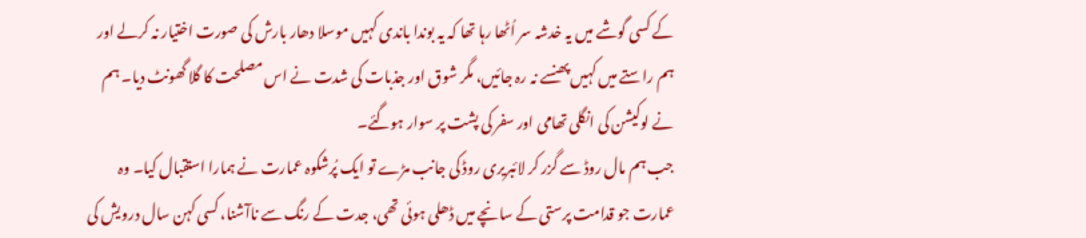کے کسی گوشے میں یہ خدشہ سر اُٹھا رہا تھا کہ یہ بوندا باندی کہیں موسلا دھار بارش کی صورت اختیار نہ کرلے اور ہم راستے میں کہیں پھنسے نہ رہ جائیں، مگر شوق اور جذبات کی شدت نے اس مصلحت کا گلا گھونٹ دیا۔ ہم نے لوکیشن کی انگلی تھامی اور سفر کی پشت پر سوار ہوگئے۔
جب ہم مال روڈ سے گزر کر لائبریری روڈ کی جانب مڑے تو ایک پُرشکوہ عمارت نے ہمارا استقبال کیا۔ وہ عمارت جو قدامت پرستی کے سانچے میں ڈھلی ہوئی تھی، جدت کے رنگ سے ناآشنا، کسی کہن سال درویش کی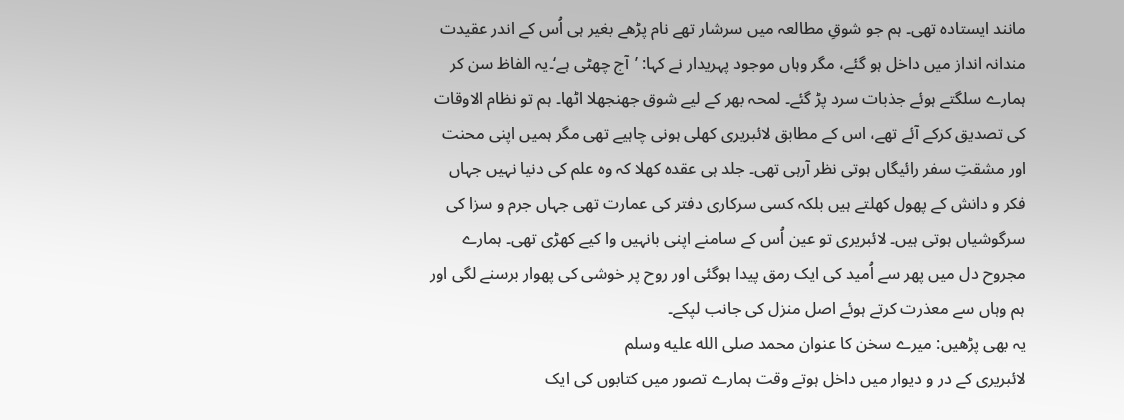مانند ایستادہ تھی۔ ہم جو شوقِ مطالعہ میں سرشار تھے نام پڑھے بغیر ہی اُس کے اندر عقیدت مندانہ انداز میں داخل ہو گئے، مگر وہاں موجود پہریدار نے کہا: ’آج چھٹی ہے‘۔یہ الفاظ سن کر ہمارے سلگتے ہوئے جذبات سرد پڑ گئے۔ لمحہ بھر کے لیے شوق جھنجھلا اٹھا۔ ہم تو نظام الاوقات کی تصدیق کرکے آئے تھے، اس کے مطابق لائبریری کھلی ہونی چاہیے تھی مگر ہمیں اپنی محنت اور مشقتِ سفر رائیگاں ہوتی نظر آرہی تھی۔ جلد ہی عقدہ کھلا کہ وہ علم کی دنیا نہیں جہاں فکر و دانش کے پھول کھلتے ہیں بلکہ کسی سرکاری دفتر کی عمارت تھی جہاں جرم و سزا کی سرگوشیاں ہوتی ہیں۔ لائبریری تو عین اُس کے سامنے اپنی بانہیں وا کیے کھڑی تھی۔ ہمارے مجروح دل میں پھر سے اُمید کی ایک رمق پیدا ہوگئی اور روح پر خوشی کی پھوار برسنے لگی اور ہم وہاں سے معذرت کرتے ہوئے اصل منزل کی جانب لپکے۔
یہ بھی پڑھیں: میرے سخن کا عنوان محمد صلى الله عليه وسلم
لائبریری کے در و دیوار میں داخل ہوتے وقت ہمارے تصور میں کتابوں کی ایک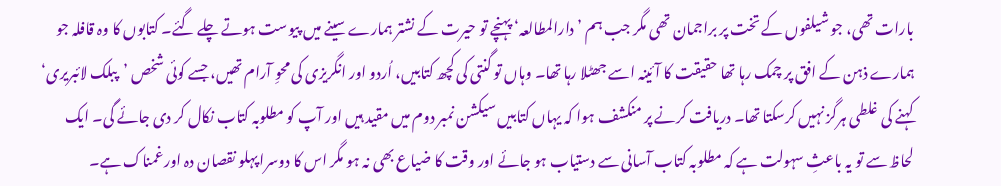بارات تھی، جو شیلفوں کے تخت پر براجمان تھی مگر جب ہم ’دارالمطالعہ‘ پہنچے تو حیرت کے نشتر ہمارے سینے میں پیوست ہوتے چلے گئے۔ کتابوں کا وہ قافلہ جو ہمارے ذہن کے افق پر چمک رہا تھا حقیقت کا آئینہ اسے جھٹلا رہا تھا۔ وہاں تو گنتی کی کچھ کتابیں، اُردو اور انگریزی کی محوِ آرام تھیں، جسے کوئی شخص ’پبلک لائبریری‘ کہنے کی غلطی ہرگز نہیں کرسکتا تھا۔ دریافت کرنے پر منکشف ہوا کہ یہاں کتابیں سیکشن نمبر دوم میں مقید ہیں اور آپ کو مطلوبہ کتاب نکال کر دی جائے گی۔ ایک لحاظ سے تو یہ باعثِ سہولت ہے کہ مطلوبہ کتاب آسانی سے دستیاب ہو جائے اور وقت کا ضیاع بھی نہ ہو مگر اس کا دوسرا پہلو نقصان دہ اور غمناک ہے۔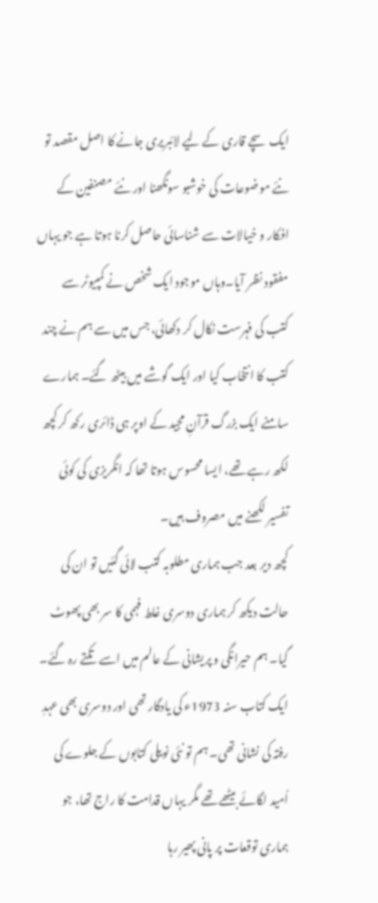ایک سچے قاری کے لیے لائبریری جانے کا اصل مقصد تو نئے موضوعات کی خوشبو سونگھنا اور نئے مصنفین کے افکار و خیالات سے شناسائی حاصل کرنا ہوتا ہے جو یہاں مفقود نظر آیا۔وہاں موجود ایک شخص نے کمپیوٹر سے کتب کی فہرست نکال کر دکھائی، جس میں سے ہم نے چند کتب کا انتخاب کیا اور ایک گوشے میں بیٹھ گئے۔ ہمارے سامنے ایک بزرگ قرآنِ مجید کے اوپر ہی ڈائری رکھ کر کچھ لکھ رہے تھے، ایسا محسوس ہوتا تھا کہ انگریزی کی کوئی تفسیر لکھنے میں مصروف ہیں۔
کچھ دیر بعد جب ہماری مطلوبہ کتب لائی گئیں تو ان کی حالت دیکھ کر ہماری دوسری غلط فہمی کا سر بھی پھوٹ گیا۔ ہم حیرانگی و پریشانی کے عالم میں اسے تکتے رہ گئے۔ ایک کتاب سنہ 1973ء کی یادگار تھی اور دوسری بھی عہدِ رفتہ کی نشانی تھی۔ ہم تو نئی نویلی کتابوں کے جلوے کی اُمید لگائے بیٹھے تھے مگر یہاں قدامت کا راج تھا، جو ہماری توقعات پر پانی پھیر رہا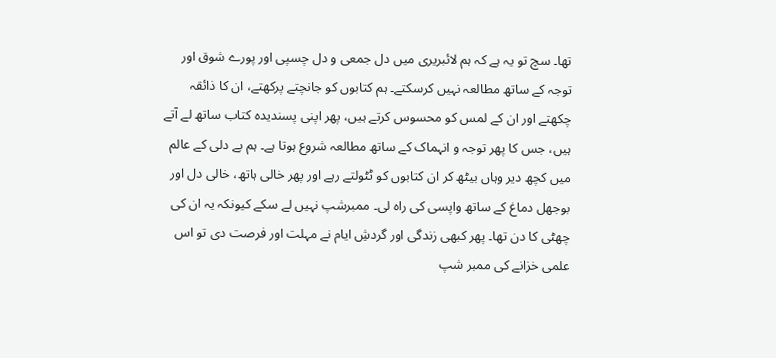تھا۔ سچ تو یہ ہے کہ ہم لائبریری میں دل جمعی و دل چسپی اور پورے شوق اور توجہ کے ساتھ مطالعہ نہیں کرسکتے۔ ہم کتابوں کو جانچتے پرکھتے، ان کا ذائقہ چکھتے اور ان کے لمس کو محسوس کرتے ہیں، پھر اپنی پسندیدہ کتاب ساتھ لے آتے ہیں، جس کا پھر توجہ و انہماک کے ساتھ مطالعہ شروع ہوتا ہے۔ ہم بے دلی کے عالم میں کچھ دیر وہاں بیٹھ کر ان کتابوں کو ٹٹولتے رہے اور پھر خالی ہاتھ، خالی دل اور بوجھل دماغ کے ساتھ واپسی کی راہ لی۔ ممبرشپ نہیں لے سکے کیونکہ یہ ان کی چھٹی کا دن تھا۔ پھر کبھی زندگی اور گردشِ ایام نے مہلت اور فرصت دی تو اس علمی خزانے کی ممبر شپ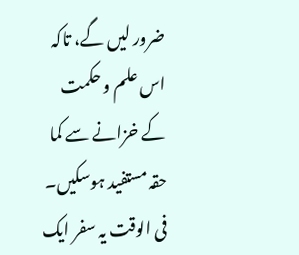ضرور لیں گے، تاکہ اس علم و حکمت کے خزانے سے کما حقہ مستفید ہوسکیں۔ فی الوقت یہ سفر ایک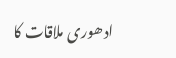ادھوری ملاقات کا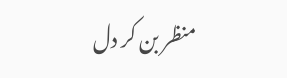منظر بن کر دل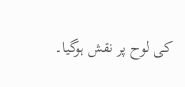کی لوح پر نقش ہوگیا۔